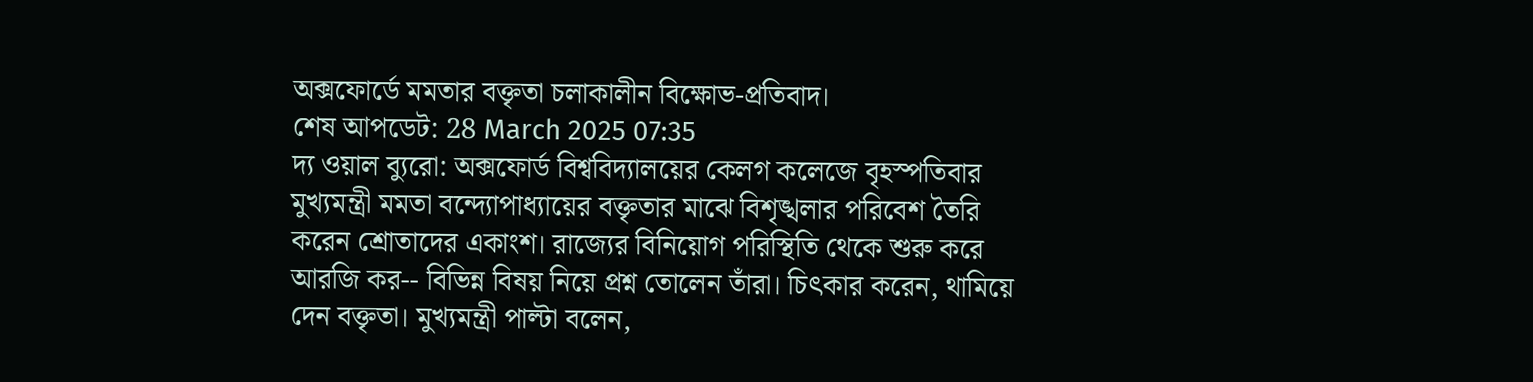অক্সফোর্ডে মমতার বক্তৃতা চলাকালীন বিক্ষোভ-প্রতিবাদ।
শেষ আপডেট: 28 March 2025 07:35
দ্য ওয়াল ব্যুরো: অক্সফোর্ড বিশ্ববিদ্যালয়ের কেলগ কলেজে বৃহস্পতিবার মুখ্যমন্ত্রী মমতা বন্দ্যোপাধ্যায়ের বক্তৃতার মাঝে বিশৃঙ্খলার পরিবেশ তৈরি করেন শ্রোতাদের একাংশ। রাজ্যের বিনিয়োগ পরিস্থিতি থেকে শুরু করে আরজি কর-- বিভিন্ন বিষয় নিয়ে প্রশ্ন তোলেন তাঁরা। চিৎকার করেন, থামিয়ে দেন বক্তৃতা। মুখ্যমন্ত্রী পাল্টা বলেন,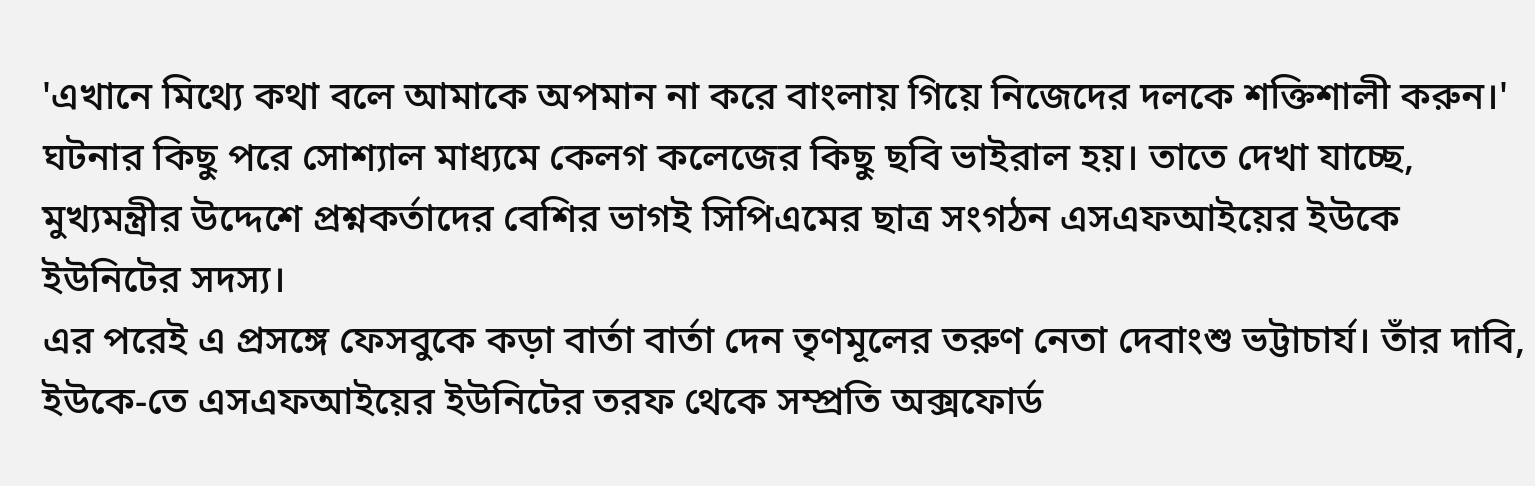'এখানে মিথ্যে কথা বলে আমাকে অপমান না করে বাংলায় গিয়ে নিজেদের দলকে শক্তিশালী করুন।'
ঘটনার কিছু পরে সোশ্যাল মাধ্যমে কেলগ কলেজের কিছু ছবি ভাইরাল হয়। তাতে দেখা যাচ্ছে, মুখ্যমন্ত্রীর উদ্দেশে প্রশ্নকর্তাদের বেশির ভাগই সিপিএমের ছাত্র সংগঠন এসএফআইয়ের ইউকে ইউনিটের সদস্য।
এর পরেই এ প্রসঙ্গে ফেসবুকে কড়া বার্তা বার্তা দেন তৃণমূলের তরুণ নেতা দেবাংশু ভট্টাচার্য। তাঁর দাবি, ইউকে-তে এসএফআইয়ের ইউনিটের তরফ থেকে সম্প্রতি অক্সফোর্ড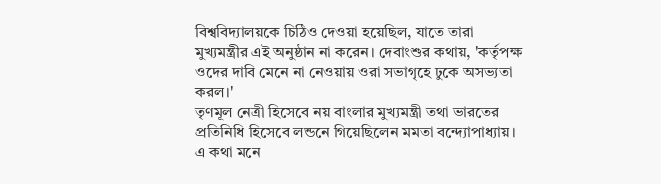বিশ্ববিদ্যালয়কে চিঠিও দেওয়া হয়েছিল, যাতে তারা মুখ্যমন্ত্রীর এই অনুষ্ঠান না করেন। দেবাংশুর কথায়, 'কর্তৃপক্ষ ওদের দাবি মেনে না নেওয়ায় ওরা সভাগৃহে ঢুকে অসভ্যতা করল।'
তৃণমূল নেত্রী হিসেবে নয় বাংলার মুখ্যমন্ত্রী তথা ভারতের প্রতিনিধি হিসেবে লন্ডনে গিয়েছিলেন মমতা বন্দ্যোপাধ্যায়। এ কথা মনে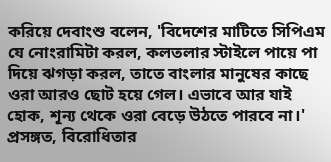করিয়ে দেবাংশু বলেন, 'বিদেশের মাটিতে সিপিএম যে নোংরামিটা করল, কলতলার স্টাইলে পায়ে পা দিয়ে ঝগড়া করল, তাতে বাংলার মানুষের কাছে ওরা আরও ছোট হয়ে গেল। এভাবে আর যাই হোক, শূন্য থেকে ওরা বেড়ে উঠতে পারবে না।'
প্রসঙ্গত, বিরোধিতার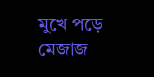মুখে পড়ে মেজাজ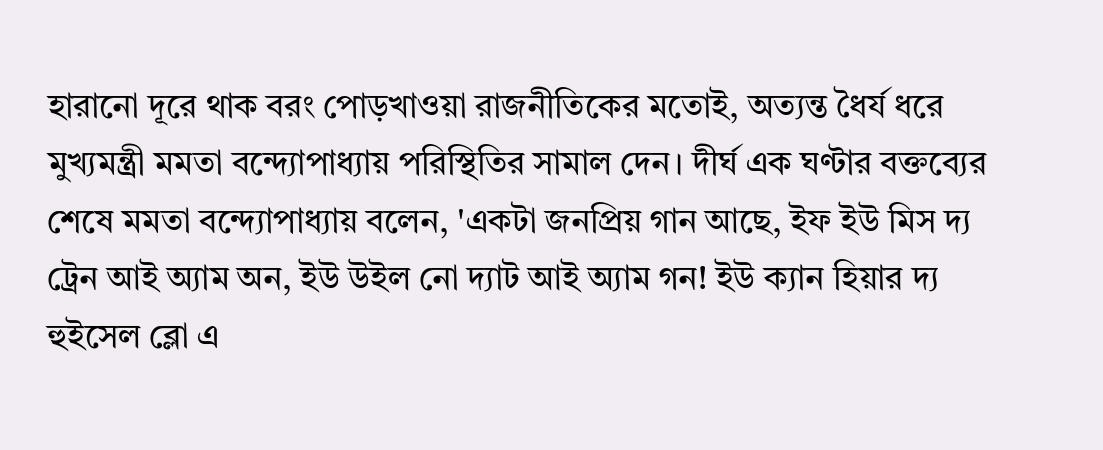হারানো দূরে থাক বরং পোড়খাওয়া রাজনীতিকের মতোই, অত্যন্ত ধৈর্য ধরে মুখ্যমন্ত্রী মমতা বন্দ্যোপাধ্যায় পরিস্থিতির সামাল দেন। দীর্ঘ এক ঘণ্টার বক্তব্যের শেষে মমতা বন্দ্যোপাধ্যায় বলেন, 'একটা জনপ্রিয় গান আছে, ইফ ইউ মিস দ্য ট্রেন আই অ্যাম অন, ইউ উইল নো দ্যাট আই অ্যাম গন! ইউ ক্যান হিয়ার দ্য হুইসেল ব্লো এ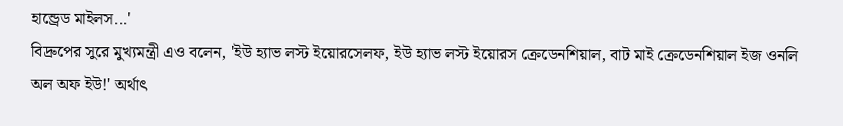হান্ড্রেড মাইলস...'
বিদ্রুপের সুরে মুখ্যমন্ত্রী এও বলেন, 'ইউ হ্যাভ লস্ট ইয়োরসেলফ, ইউ হ্যাভ লস্ট ইয়োরস ক্রেডেনশিয়াল, বাট মাই ক্রেডেনশিয়াল ইজ ওনলি অল অফ ইউ!' অর্থাৎ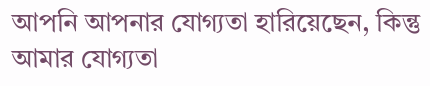আপনি আপনার যোগ্যতা হারিয়েছেন, কিন্তু আমার যোগ্যতা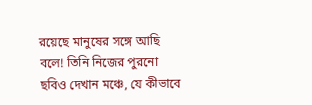রয়েছে মানুষের সঙ্গে আছি বলে! তিনি নিজের পুরনো ছবিও দেখান মঞ্চে, যে কীভাবে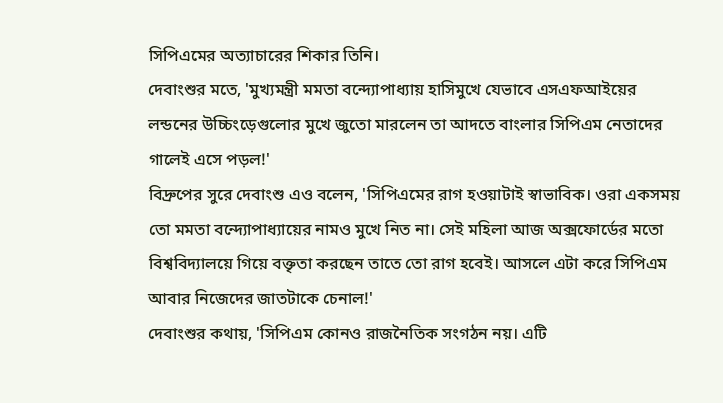সিপিএমের অত্যাচারের শিকার তিনি।
দেবাংশুর মতে, 'মুখ্যমন্ত্রী মমতা বন্দ্যোপাধ্যায় হাসিমুখে যেভাবে এসএফআইয়ের লন্ডনের উচ্চিংড়েগুলোর মুখে জুতো মারলেন তা আদতে বাংলার সিপিএম নেতাদের গালেই এসে পড়ল!'
বিদ্রুপের সুরে দেবাংশু এও বলেন, 'সিপিএমের রাগ হওয়াটাই স্বাভাবিক। ওরা একসময় তো মমতা বন্দ্যোপাধ্যায়ের নামও মুখে নিত না। সেই মহিলা আজ অক্সফোর্ডের মতো বিশ্ববিদ্যালয়ে গিয়ে বক্তৃতা করছেন তাতে তো রাগ হবেই। আসলে এটা করে সিপিএম আবার নিজেদের জাতটাকে চেনাল!'
দেবাংশুর কথায়, 'সিপিএম কোনও রাজনৈতিক সংগঠন নয়। এটি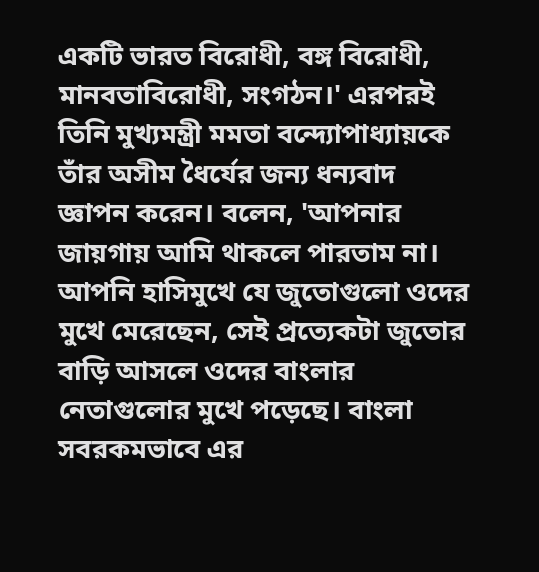একটি ভারত বিরোধী, বঙ্গ বিরোধী, মানবতাবিরোধী, সংগঠন।' এরপরই তিনি মুখ্যমন্ত্রী মমতা বন্দ্যোপাধ্যায়কে তাঁর অসীম ধৈর্যের জন্য ধন্যবাদ জ্ঞাপন করেন। বলেন, 'আপনার জায়গায় আমি থাকলে পারতাম না। আপনি হাসিমুখে যে জুতোগুলো ওদের মুখে মেরেছেন, সেই প্রত্যেকটা জুতোর বাড়ি আসলে ওদের বাংলার নেতাগুলোর মুখে পড়েছে। বাংলা সবরকমভাবে এর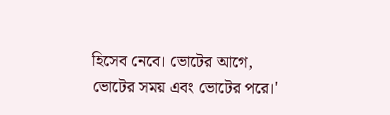হিসেব নেবে। ভোটের আগে, ভোটের সময় এবং ভোটের পরে।'